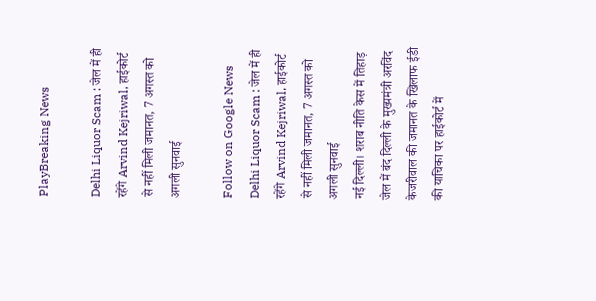PlayBreaking News

Delhi Liquor Scam : जेल में ही रहेंगे Arvind Kejriwal, हाईकोर्ट से नहीं मिली जमानत, 7 अगस्त को अगली सुनवाई

Follow on Google News
Delhi Liquor Scam : जेल में ही रहेंगे Arvind Kejriwal, हाईकोर्ट से नहीं मिली जमानत, 7 अगस्त को अगली सुनवाई
नई दिल्ली। शराब नीति केस में तिहाड़ जेल में बंद दिल्ली के मुख्यमंत्री अरविंद केजरीवाल की जमानत के खिलाफ ईडी की याचिका पर हाईकोर्ट में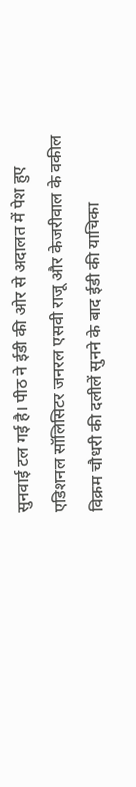सुनवाई टल गई है। पीठ ने ईडी की ओर से अदालत में पेश हुए एडिशनल सॉलिसिटर जनरल एसवी राजू और केजरीवाल के वकील विक्रम चौधरी की दलीलें सुनने के बाद ईडी की याचिका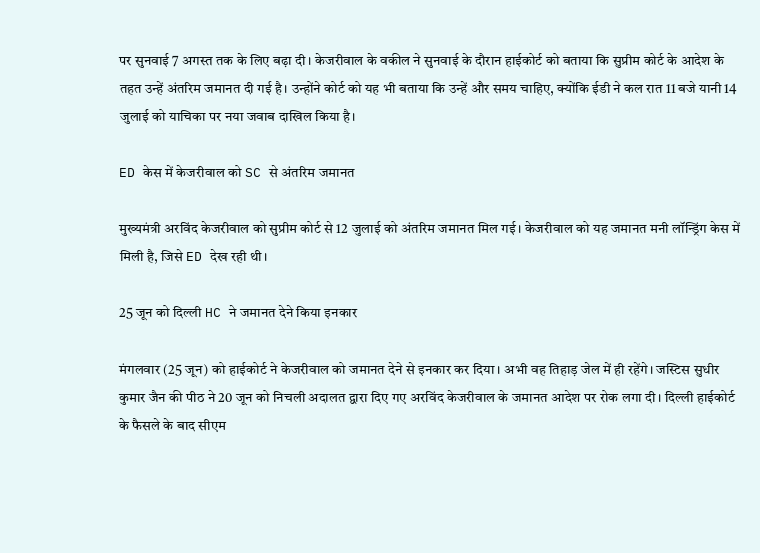पर सुनवाई 7 अगस्त तक के लिए बढ़ा दी। केजरीवाल के वकील ने सुनवाई के दौरान हाईकोर्ट को बताया कि सुप्रीम कोर्ट के आदेश के तहत उन्हें अंतरिम जमानत दी गई है। उन्होंने कोर्ट को यह भी बताया कि उन्हें और समय चाहिए, क्योंकि ईडी ने कल रात 11 बजे यानी 14 जुलाई को याचिका पर नया जवाब दाखिल किया है।

ED केस में केजरीवाल को SC से अंतरिम जमानत

मुख्यमंत्री अरविंद केजरीवाल को सुप्रीम कोर्ट से 12 जुलाई को अंतरिम जमानत मिल गई। केजरीवाल को यह जमानत मनी लॉन्ड्रिंग केस में मिली है, जिसे ED देख रही थी।

25 जून को दिल्ली HC ने जमानत देने किया इनकार

मंगलवार (25 जून) को हाईकोर्ट ने केजरीवाल को जमानत देने से इनकार कर दिया। अभी वह तिहाड़ जेल में ही रहेंगे। जस्टिस सुधीर कुमार जैन की पीठ ने 20 जून को निचली अदालत द्वारा दिए गए अरविंद केजरीवाल के जमानत आदेश पर रोक लगा दी। दिल्ली हाईकोर्ट के फैसले के बाद सीएम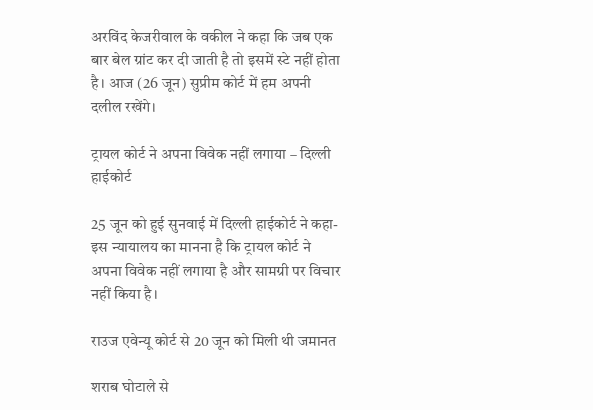अरविंद केजरीवाल के वकील ने कहा कि जब एक बार बेल ग्रांट कर दी जाती है तो इसमें स्टे नहीं होता है। आज (26 जून) सुप्रीम कोर्ट में हम अपनी दलील रखेंगे।

ट्रायल कोर्ट ने अपना विवेक नहीं लगाया – दिल्ली हाईकोर्ट

25 जून को हुई सुनवाई में दिल्ली हाईकोर्ट ने कहा- इस न्यायालय का मानना है कि ट्रायल कोर्ट ने अपना विवेक नहीं लगाया है और सामग्री पर विचार नहीं किया है।

राउज एवेन्यू कोर्ट से 20 जून को मिली थी जमानत

शराब घोटाले से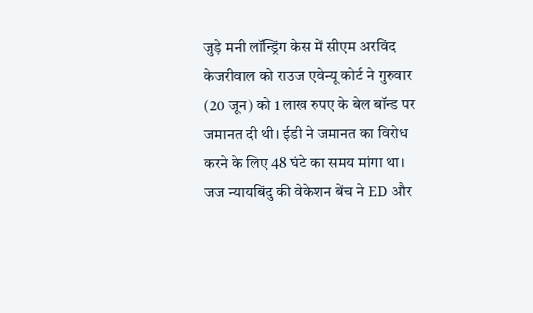जुड़े मनी लॉन्ड्रिंग केस में सीएम अरविंद केजरीवाल को राउज एवेन्यू कोर्ट ने गुरुवार (20 जून) को 1 लाख रुपए के बेल बॉन्ड पर जमानत दी थी। ईडी ने जमानत का विरोध करने के लिए 48 घंटे का समय मांगा था। जज न्यायबिंदु की वेकेशन बेंच ने ED और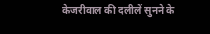केजरीवाल की दलीलें सुनने के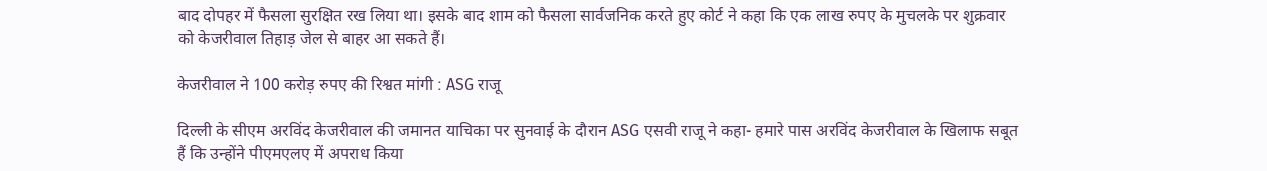बाद दोपहर में फैसला सुरक्षित रख लिया था। इसके बाद शाम को फैसला सार्वजनिक करते हुए कोर्ट ने कहा कि एक लाख रुपए के मुचलके पर शुक्रवार को केजरीवाल तिहाड़ जेल से बाहर आ सकते हैं।

केजरीवाल ने 100 करोड़ रुपए की रिश्वत मांगी : ASG राजू

दिल्ली के सीएम अरविंद केजरीवाल की जमानत याचिका पर सुनवाई के दौरान ASG एसवी राजू ने कहा- हमारे पास अरविंद केजरीवाल के खिलाफ सबूत हैं कि उन्होंने पीएमएलए में अपराध किया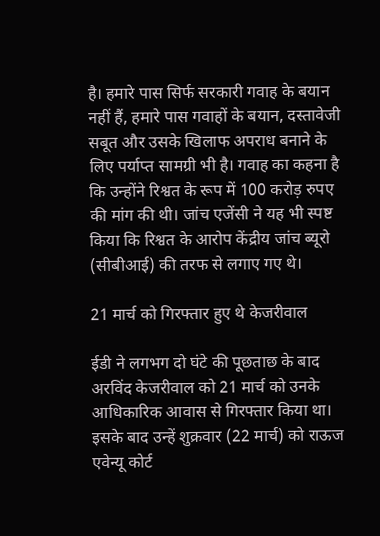है। हमारे पास सिर्फ सरकारी गवाह के बयान नहीं हैं, हमारे पास गवाहों के बयान, दस्तावेजी सबूत और उसके खिलाफ अपराध बनाने के लिए पर्याप्त सामग्री भी है। गवाह का कहना है कि उन्होंने रिश्वत के रूप में 100 करोड़ रुपए की मांग की थी। जांच एजेंसी ने यह भी स्पष्ट किया कि रिश्वत के आरोप केंद्रीय जांच ब्यूरो (सीबीआई) की तरफ से लगाए गए थे।

21 मार्च को गिरफ्तार हुए थे केजरीवाल

ईडी ने लगभग दो घंटे की पूछताछ के बाद अरविंद केजरीवाल को 21 मार्च को उनके आधिकारिक आवास से गिरफ्तार किया था। इसके बाद उन्हें शुक्रवार (22 मार्च) को राऊज एवेन्यू कोर्ट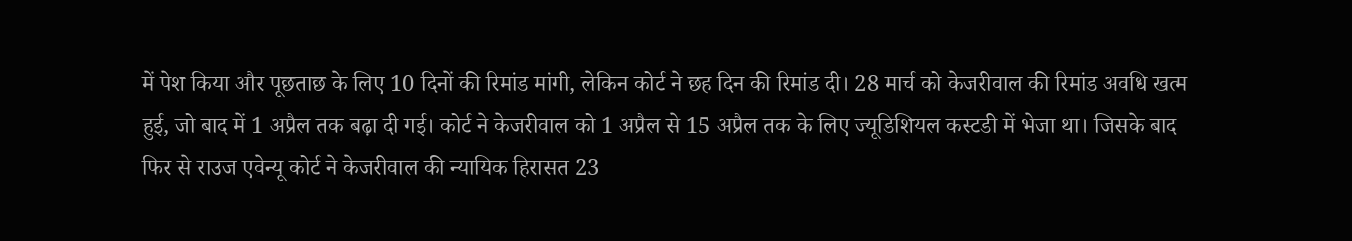में पेश किया और पूछताछ के लिए 10 दिनों की रिमांड मांगी, लेकिन कोर्ट ने छह दिन की रिमांड दी। 28 मार्च को केजरीवाल की रिमांड अवधि खत्म हुई, जो बाद में 1 अप्रैल तक बढ़ा दी गई। कोर्ट ने केजरीवाल को 1 अप्रैल से 15 अप्रैल तक के लिए ज्यूडिशियल कस्टडी में भेजा था। जिसके बाद फिर से राउज एवेन्यू कोर्ट ने केजरीवाल की न्यायिक हिरासत 23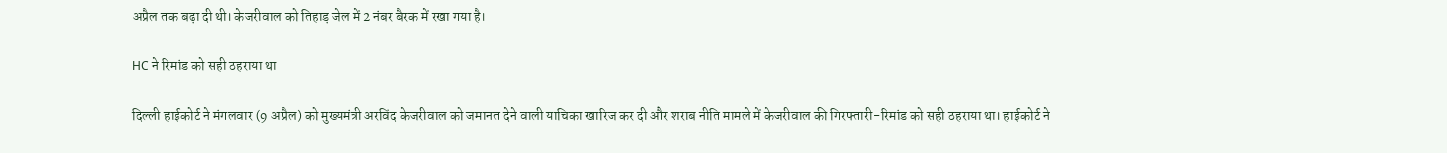अप्रैल तक बढ़ा दी थी। केजरीवाल को तिहाड़ जेल में 2 नंबर बैरक में रखा गया है।

HC ने रिमांड को सही ठहराया था

दिल्ली हाईकोर्ट ने मंगलवार (9 अप्रैल) को मुख्यमंत्री अरविंद केजरीवाल को जमानत देने वाली याचिका खारिज कर दी और शराब नीति मामले में केजरीवाल की गिरफ्तारी-रिमांड को सही ठहराया था। हाईकोर्ट ने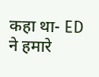कहा था- ED ने हमारे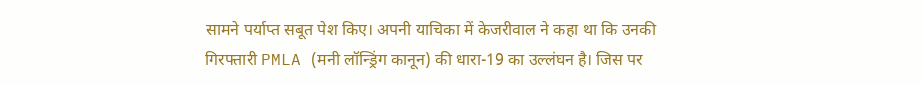सामने पर्याप्त सबूत पेश किए। अपनी याचिका में केजरीवाल ने कहा था कि उनकी गिरफ्तारी PMLA (मनी लॉन्ड्रिंग कानून) की धारा-19 का उल्लंघन है। जिस पर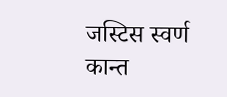जस्टिस स्वर्ण कान्त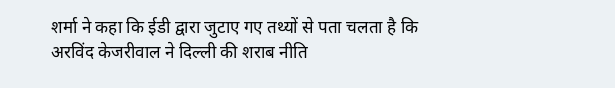शर्मा ने कहा कि ईडी द्वारा जुटाए गए तथ्यों से पता चलता है कि अरविंद केजरीवाल ने दिल्ली की शराब नीति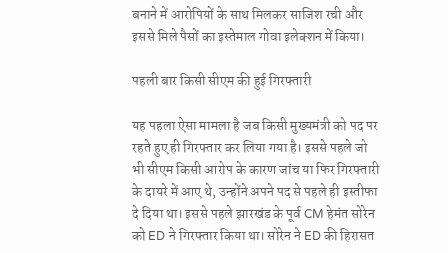बनाने में आरोपियों के साथ मिलकर साजिश रची और इससे मिले पैसों का इस्तेमाल गोवा इलेक्शन में किया।

पहली बार किसी सीएम की हुई गिरफ्तारी

यह पहला ऐसा मामला है जब किसी मुख्यमंत्री को पद पर रहते हुए ही गिरफ्तार कर लिया गया है। इससे पहले जो भी सीएम किसी आरोप के कारण जांच या फिर गिरफ्तारी के दायरे में आए थे, उन्होंने अपने पद से पहले ही इस्तीफा दे दिया था। इससे पहले झारखंड के पूर्व CM हेमंत सोरेन को ED ने गिरफ्तार किया था। सोरेन ने ED की हिरासत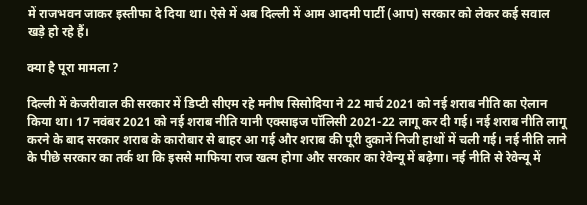में राजभवन जाकर इस्तीफा दे दिया था। ऐसे में अब दिल्ली में आम आदमी पार्टी (आप) सरकार को लेकर कई सवाल खड़े हो रहे हैं।

क्या है पूरा मामला ?

दिल्ली में केजरीवाल की सरकार में डिप्टी सीएम रहे मनीष सिसोदिया ने 22 मार्च 2021 को नई शराब नीति का ऐलान किया था। 17 नवंबर 2021 को नई शराब नीति यानी एक्साइज पॉलिसी 2021-22 लागू कर दी गई। नई शराब नीति लागू करने के बाद सरकार शराब के कारोबार से बाहर आ गई और शराब की पूरी दुकानें निजी हाथों में चली गई। नई नीति लाने के पीछे सरकार का तर्क था कि इससे माफिया राज खत्म होगा और सरकार का रेवेन्यू में बढ़ेगा। नई नीति से रेवेन्यू में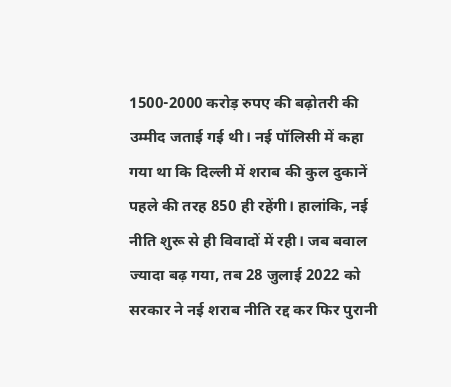1500-2000 करोड़ रुपए की बढ़ोतरी की उम्मीद जताई गई थी। नई पॉलिसी में कहा गया था कि दिल्ली में शराब की कुल दुकानें पहले की तरह 850 ही रहेंगी। हालांकि, नई नीति शुरू से ही विवादों में रही। जब बवाल ज्यादा बढ़ गया, तब 28 जुलाई 2022 को सरकार ने नई शराब नीति रद्द कर फिर पुरानी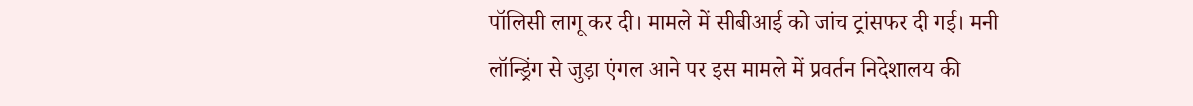पॉलिसी लागू कर दी। मामले में सीबीआई को जांच ट्रांसफर दी गई। मनी लॉन्ड्रिंग से जुड़ा एंगल आने पर इस मामले में प्रवर्तन निदेशालय की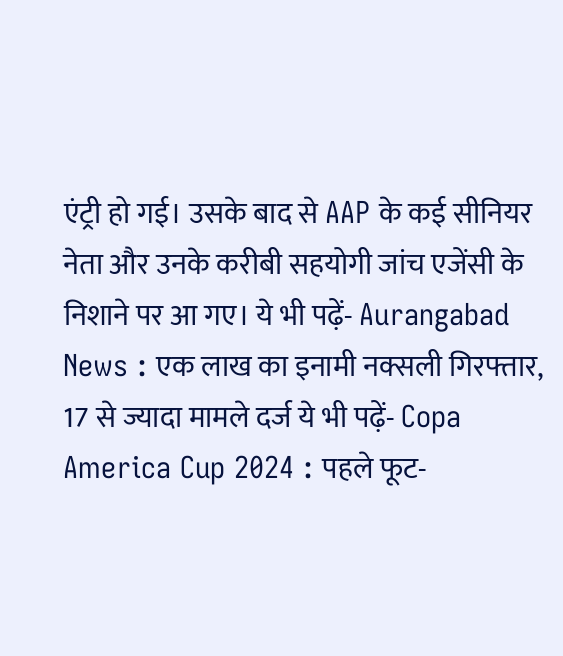एंट्री हो गई। उसके बाद से AAP के कई सीनियर नेता और उनके करीबी सहयोगी जांच एजेंसी के निशाने पर आ गए। ये भी पढ़ें- Aurangabad News : एक लाख का इनामी नक्सली गिरफ्तार, 17 से ज्यादा मामले दर्ज ये भी पढ़ें- Copa America Cup 2024 : पहले फूट-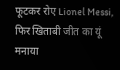फूटकर रोए Lionel Messi, फिर खिताबी जीत का यूं मनाया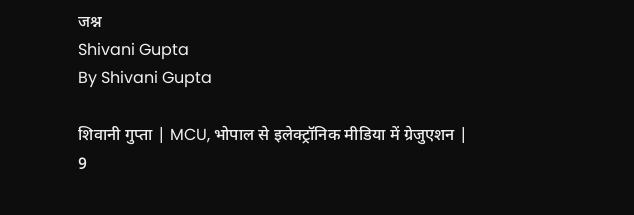जश्न
Shivani Gupta
By Shivani Gupta

शिवानी गुप्ता | MCU, भोपाल से इलेक्ट्रॉनिक मीडिया में ग्रेजुएशन | 9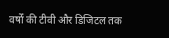वर्षों की टीवी और डिजिटल तक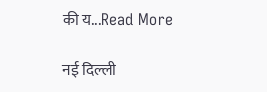की य...Read More

नई दिल्ली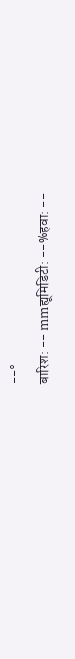--°
बारिश: -- mmह्यूमिडिटी: --%हवा: --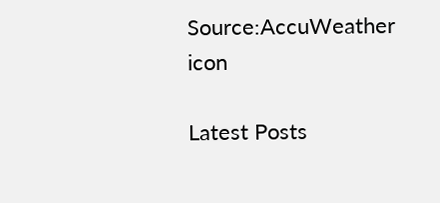Source:AccuWeather
icon

Latest Posts